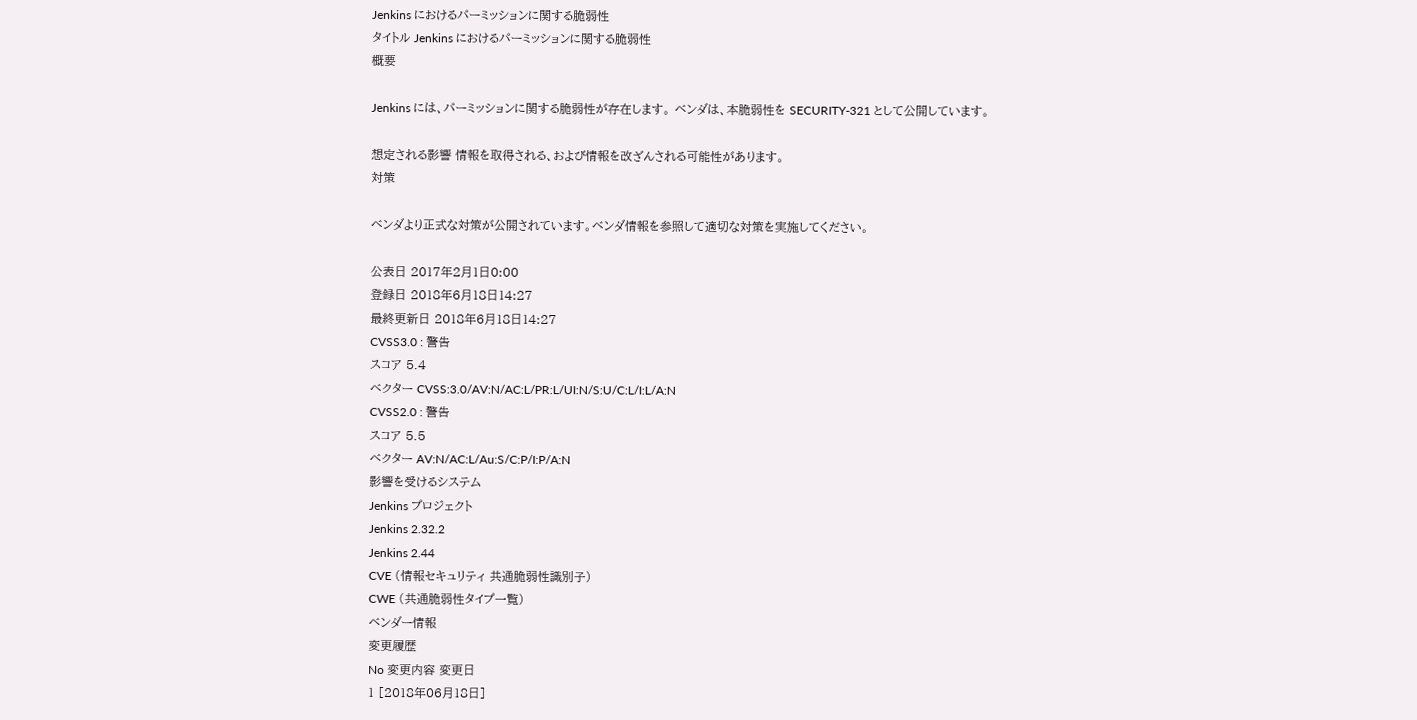Jenkins におけるパーミッションに関する脆弱性
タイトル Jenkins におけるパーミッションに関する脆弱性
概要

Jenkins には、パーミッションに関する脆弱性が存在します。 ベンダは、本脆弱性を SECURITY-321 として公開しています。

想定される影響 情報を取得される、および情報を改ざんされる可能性があります。
対策

ベンダより正式な対策が公開されています。ベンダ情報を参照して適切な対策を実施してください。

公表日 2017年2月1日0:00
登録日 2018年6月18日14:27
最終更新日 2018年6月18日14:27
CVSS3.0 : 警告
スコア 5.4
ベクター CVSS:3.0/AV:N/AC:L/PR:L/UI:N/S:U/C:L/I:L/A:N
CVSS2.0 : 警告
スコア 5.5
ベクター AV:N/AC:L/Au:S/C:P/I:P/A:N
影響を受けるシステム
Jenkins プロジェクト
Jenkins 2.32.2
Jenkins 2.44
CVE (情報セキュリティ 共通脆弱性識別子)
CWE (共通脆弱性タイプ一覧)
ベンダー情報
変更履歴
No 変更内容 変更日
1 [2018年06月18日]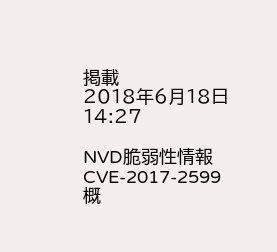掲載
2018年6月18日14:27

NVD脆弱性情報
CVE-2017-2599
概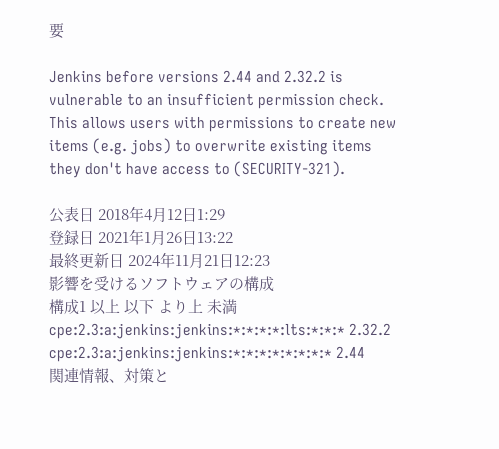要

Jenkins before versions 2.44 and 2.32.2 is vulnerable to an insufficient permission check. This allows users with permissions to create new items (e.g. jobs) to overwrite existing items they don't have access to (SECURITY-321).

公表日 2018年4月12日1:29
登録日 2021年1月26日13:22
最終更新日 2024年11月21日12:23
影響を受けるソフトウェアの構成
構成1 以上 以下 より上 未満
cpe:2.3:a:jenkins:jenkins:*:*:*:*:lts:*:*:* 2.32.2
cpe:2.3:a:jenkins:jenkins:*:*:*:*:*:*:*:* 2.44
関連情報、対策と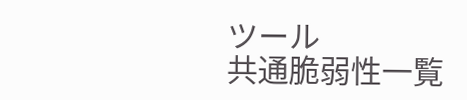ツール
共通脆弱性一覧